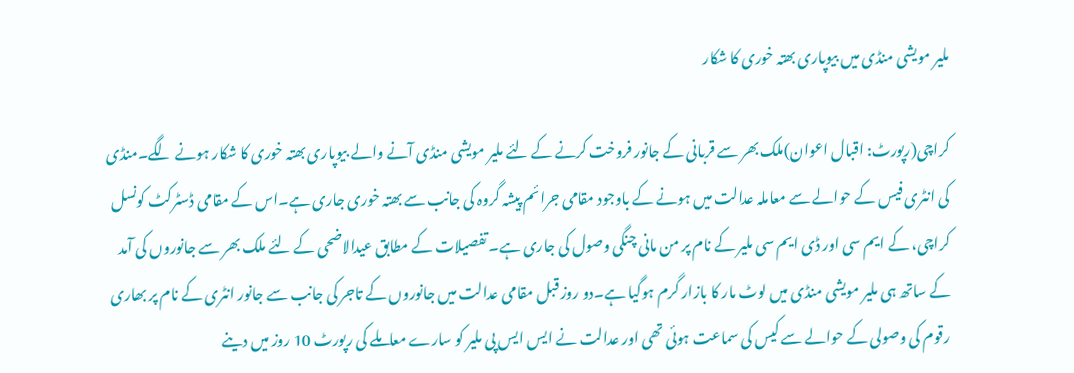ملیر مویشی منڈی میں بیوپاری بھتہ خوری کا شکار

کراچی(رپورٹ: اقبال اعوان)ملک بھر سے قربانی کے جانور فروخت کرنے کے لئے ملیر مویشی منڈی آنے والے بیوپاری بھتہ خوری کا شکار ہونے لگے۔منڈی کی انٹری فیس کے حوالے سے معاملہ عدالت میں ہونے کے باوجود مقامی جرائم پیشہ گروہ کی جانب سے بھتہ خوری جاری ہے۔اس کے مقامی ڈسٹرکٹ کونسل کراچی، کے ایم سی اور ڈی ایم سی ملیر کے نام پر من مانی چنگی وصول کی جاری ہے۔ تفصیلات کے مطابق عیدالاضحی کے لئے ملک بھر سے جانوروں کی آمد کے ساتھ ہی ملیر مویشی منڈی میں لوٹ مار کا بازار گرم ہوگیا ہے۔دو روز قبل مقامی عدالت میں جانوروں کے تاجر کی جانب سے جانور انٹری کے نام پر بھاری رقوم کی وصولی کے حوالے سے کیس کی سماعت ہوئی تھی اور عدالت نے ایس ایس پی ملیر کو سارے معاملے کی رپورٹ 10 روز میں دینے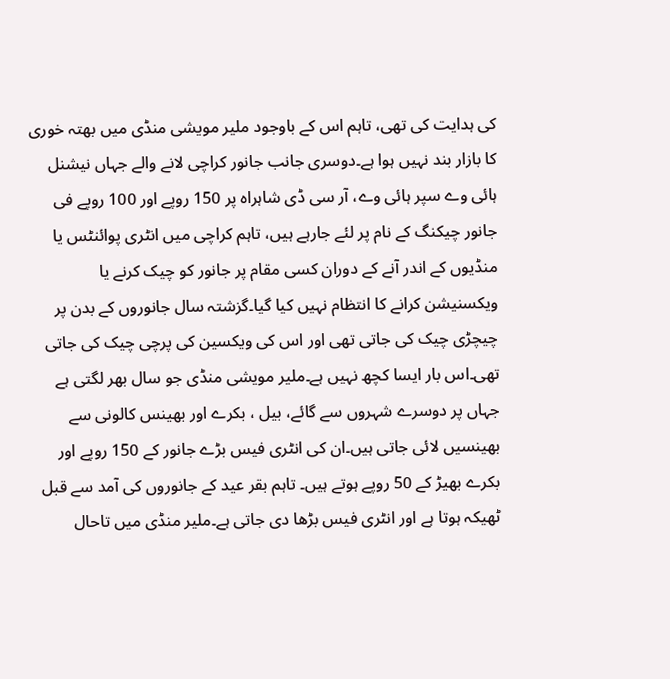کی ہدایت کی تھی، تاہم اس کے باوجود ملیر مویشی منڈی میں بھتہ خوری کا بازار بند نہیں ہوا ہے۔دوسری جانب جانور کراچی لانے والے جہاں نیشنل ہائی وے سپر ہائی وے، آر سی ڈی شاہراہ پر 150 روپے اور 100 روپے فی جانور چیکنگ کے نام پر لئے جارہے ہیں، تاہم کراچی میں انٹری پوائنٹس یا منڈیوں کے اندر آنے کے دوران کسی مقام پر جانور کو چیک کرنے یا ویکسنیشن کرانے کا انتظام نہیں کیا گیا۔گزشتہ سال جانوروں کے بدن پر چیچڑی چیک کی جاتی تھی اور اس کی ویکسین کی پرچی چیک کی جاتی تھی۔اس بار ایسا کچھ نہیں ہے۔ملیر مویشی منڈی جو سال بھر لگتی ہے جہاں پر دوسرے شہروں سے گائے، بیل ، بکرے اور بھینس کالونی سے بھینسیں لائی جاتی ہیں۔ان کی انٹری فیس بڑے جانور کے 150 روپے اور بکرے بھیڑ کے 50 روپے ہوتے ہیں۔ تاہم بقر عید کے جانوروں کی آمد سے قبل ٹھیکہ ہوتا ہے اور انٹری فیس بڑھا دی جاتی ہے۔ملیر منڈی میں تاحال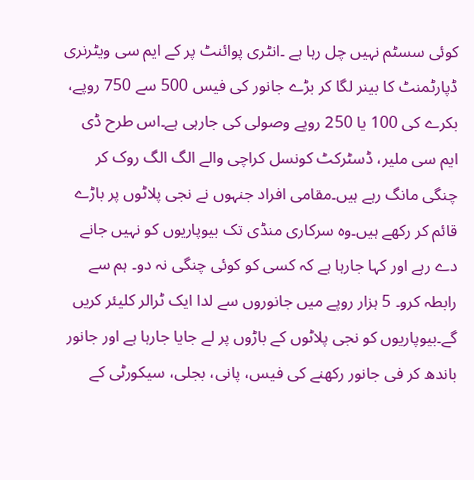کوئی سسٹم نہیں چل رہا ہے ۔انٹری پوائنٹ پر کے ایم سی ویٹرنری ڈپارٹمنٹ کا بینر لگا کر بڑے جانور کی فیس 500 سے 750 روپے، بکرے کی 100 یا 250 روپے وصولی کی جارہی ہے۔اس طرح ڈی ایم سی ملیر، ڈسٹرکٹ کونسل کراچی والے الگ الگ روک کر چنگی مانگ رہے ہیں۔مقامی افراد جنہوں نے نجی پلاٹوں پر باڑے قائم کر رکھے ہیں۔وہ سرکاری منڈی تک بیوپاریوں کو نہیں جانے دے رہے اور کہا جارہا ہے کہ کسی کو کوئی چنگی نہ دو۔ ہم سے رابطہ کرو۔ 5 ہزار روپے میں جانوروں سے لدا ایک ٹرالر کلیئر کریں گے۔بیوپاریوں کو نجی پلاٹوں کے باڑوں پر لے جایا جارہا ہے اور جانور باندھ کر فی جانور رکھنے کی فیس، پانی، بجلی، سیکورٹی کے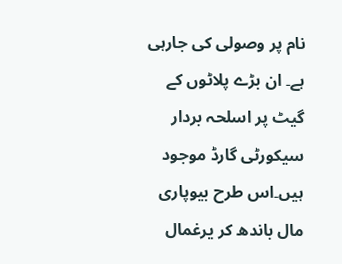نام پر وصولی کی جارہی ہے۔ ان بڑے پلاٹوں کے گیٹ پر اسلحہ بردار سیکورٹی گارڈ موجود ہیں۔اس طرح بیوپاری مال باندھ کر یرغمال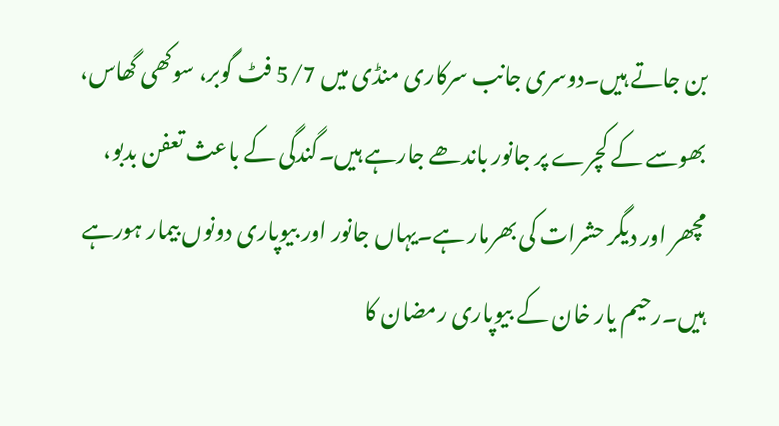بن جاتے ہیں۔دوسری جانب سرکاری منڈی میں 5/7 فٹ گوبر، سوکھی گھاس، بھوسے کے کچرے پر جانور باندھے جارہے ہیں۔گندگی کے باعث تعفن بدبو، مچھر اور دیگر حشرات کی بھرمار ہے۔یہاں جانور اور بیوپاری دونوں بیمار ہورہے ہیں۔رحیم یار خان کے بیوپاری رمضان کا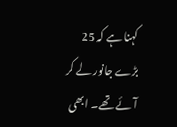کہنا ہے کہ 25 بڑے جانور لے کر آئے تھے۔ ابھی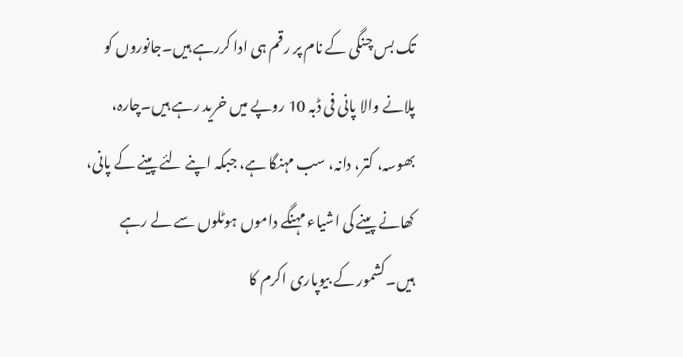تک بس چنگی کے نام پر رقم ہی ادا کررہے ہیں۔جانوروں کو پلانے والا پانی فی ڈبہ 10 روپے میں خرید رہے ہیں۔چارہ، بھوسہ، کتر، دانہ، سب مہنگا ہے، جبکہ اپنے لئے پینے کے پانی، کھانے پینے کی اشیاء مہنگے داموں ہوٹلوں سے لے رہے ہیں۔کشمور کے بیوپاری اکرم کا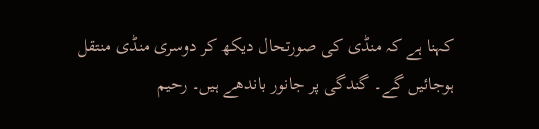کہنا ہے کہ منڈی کی صورتحال دیکھ کر دوسری منڈی منتقل ہوجائیں گے۔ گندگی پر جانور باندھے ہیں۔ رحیم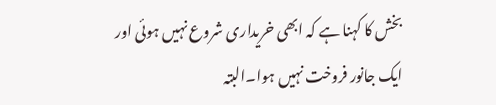بخش کا کہنا ہے کہ ابھی خریداری شروع نہیں ہوئی اور ایک جانور فروخت نہیں ہوا۔البتہ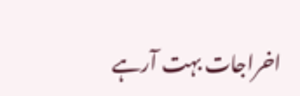اخراجات بہت آرہے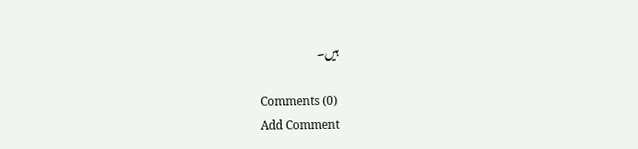ہیں۔

Comments (0)
Add Comment